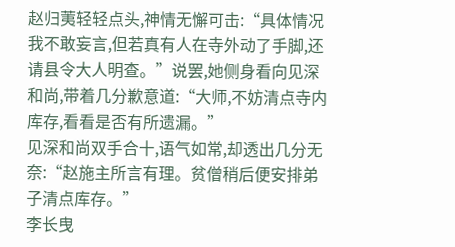赵归荑轻轻点头,神情无懈可击:“具体情况我不敢妄言,但若真有人在寺外动了手脚,还请县令大人明查。”说罢,她侧身看向见深和尚,带着几分歉意道:“大师,不妨清点寺内库存,看看是否有所遗漏。”
见深和尚双手合十,语气如常,却透出几分无奈:“赵施主所言有理。贫僧稍后便安排弟子清点库存。”
李长曳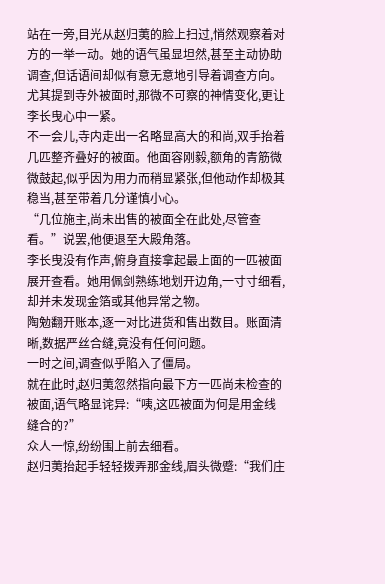站在一旁,目光从赵归荑的脸上扫过,悄然观察着对方的一举一动。她的语气虽显坦然,甚至主动协助调查,但话语间却似有意无意地引导着调查方向。尤其提到寺外被面时,那微不可察的神情变化,更让李长曳心中一紧。
不一会儿,寺内走出一名略显高大的和尚,双手抬着几匹整齐叠好的被面。他面容刚毅,额角的青筋微微鼓起,似乎因为用力而稍显紧张,但他动作却极其稳当,甚至带着几分谨慎小心。
“几位施主,尚未出售的被面全在此处,尽管查看。”说罢,他便退至大殿角落。
李长曳没有作声,俯身直接拿起最上面的一匹被面展开查看。她用佩剑熟练地划开边角,一寸寸细看,却并未发现金箔或其他异常之物。
陶勉翻开账本,逐一对比进货和售出数目。账面清晰,数据严丝合缝,竟没有任何问题。
一时之间,调查似乎陷入了僵局。
就在此时,赵归荑忽然指向最下方一匹尚未检查的被面,语气略显诧异:“咦,这匹被面为何是用金线缝合的?”
众人一惊,纷纷围上前去细看。
赵归荑抬起手轻轻拨弄那金线,眉头微蹙:“我们庄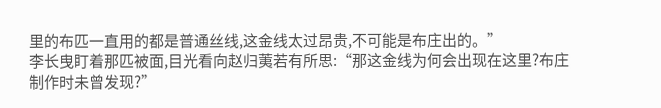里的布匹一直用的都是普通丝线,这金线太过昂贵,不可能是布庄出的。”
李长曳盯着那匹被面,目光看向赵归荑若有所思:“那这金线为何会出现在这里?布庄制作时未曾发现?”